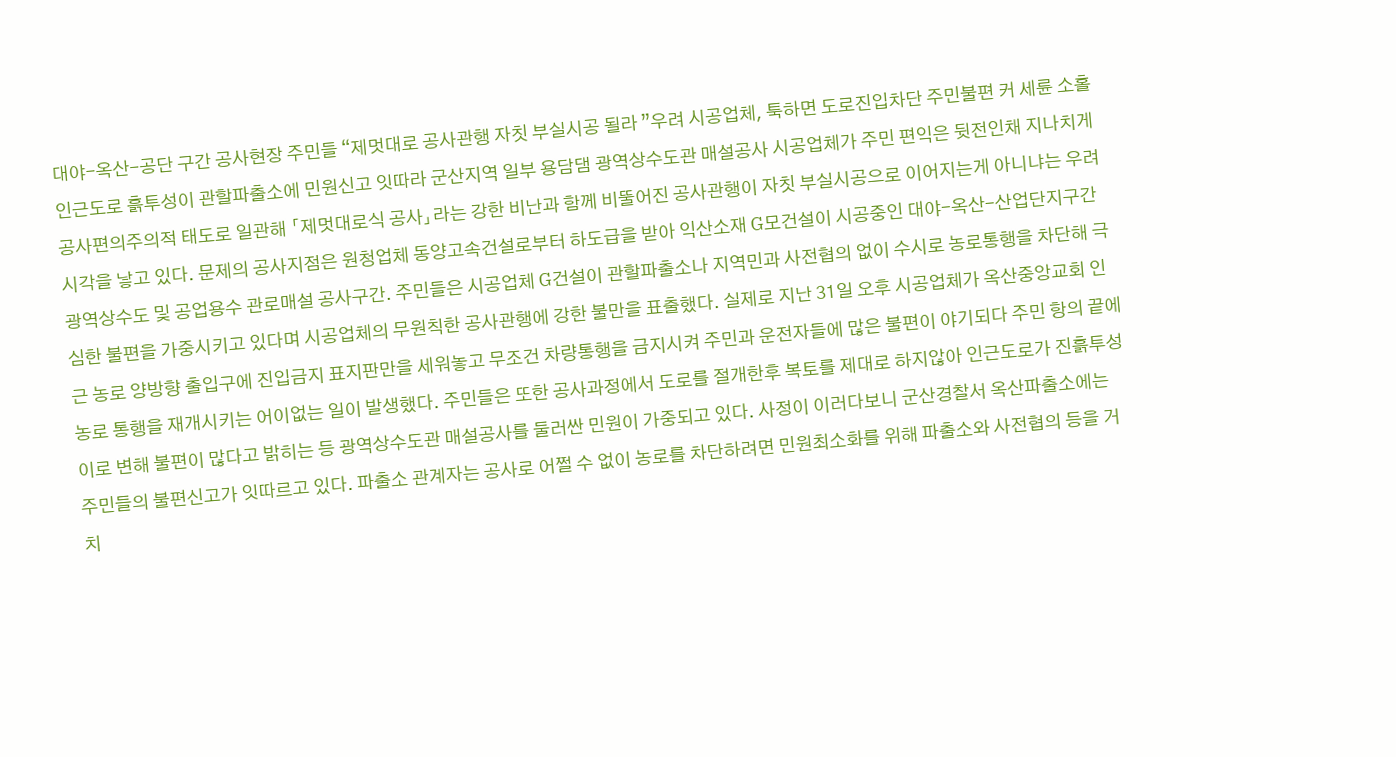대야-옥산-공단 구간 공사현장 주민들 “제멋대로 공사관행 자칫 부실시공 될라 ”우려 시공업체, 툭하면 도로진입차단 주민불편 커 세륜 소홀 인근도로 흙투성이 관할파출소에 민원신고 잇따라 군산지역 일부 용담댐 광역상수도관 매설공사 시공업체가 주민 편익은 뒷전인채 지나치게 공사편의주의적 태도로 일관해 「제멋대로식 공사」라는 강한 비난과 함께 비뚤어진 공사관행이 자칫 부실시공으로 이어지는게 아니냐는 우려시각을 낳고 있다. 문제의 공사지점은 원청업체 동양고속건설로부터 하도급을 받아 익산소재 G모건설이 시공중인 대야-옥산-산업단지구간 광역상수도 및 공업용수 관로매설 공사구간. 주민들은 시공업체 G건설이 관할파출소나 지역민과 사전협의 없이 수시로 농로통행을 차단해 극심한 불편을 가중시키고 있다며 시공업체의 무원칙한 공사관행에 강한 불만을 표출했다. 실제로 지난 31일 오후 시공업체가 옥산중앙교회 인근 농로 양방향 출입구에 진입금지 표지판만을 세워놓고 무조건 차량통행을 금지시켜 주민과 운전자들에 많은 불편이 야기되다 주민 항의 끝에 농로 통행을 재개시키는 어이없는 일이 발생했다. 주민들은 또한 공사과정에서 도로를 절개한후 복토를 제대로 하지않아 인근도로가 진흙투성이로 변해 불편이 많다고 밝히는 등 광역상수도관 매설공사를 둘러싼 민원이 가중되고 있다. 사정이 이러다보니 군산경찰서 옥산파출소에는 주민들의 불편신고가 잇따르고 있다. 파출소 관계자는 공사로 어쩔 수 없이 농로를 차단하려면 민원최소화를 위해 파출소와 사전협의 등을 거치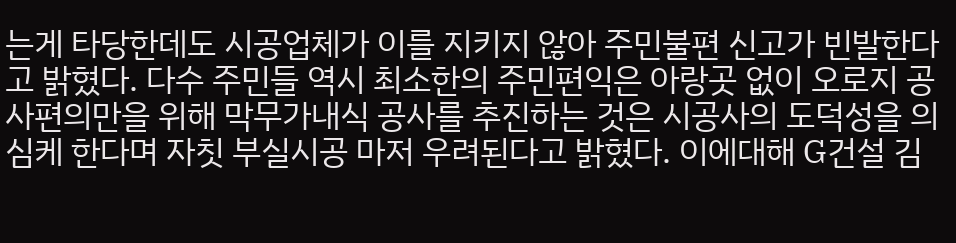는게 타당한데도 시공업체가 이를 지키지 않아 주민불편 신고가 빈발한다고 밝혔다. 다수 주민들 역시 최소한의 주민편익은 아랑곳 없이 오로지 공사편의만을 위해 막무가내식 공사를 추진하는 것은 시공사의 도덕성을 의심케 한다며 자칫 부실시공 마저 우려된다고 밝혔다. 이에대해 G건설 김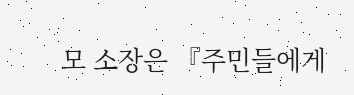모 소장은 『주민들에게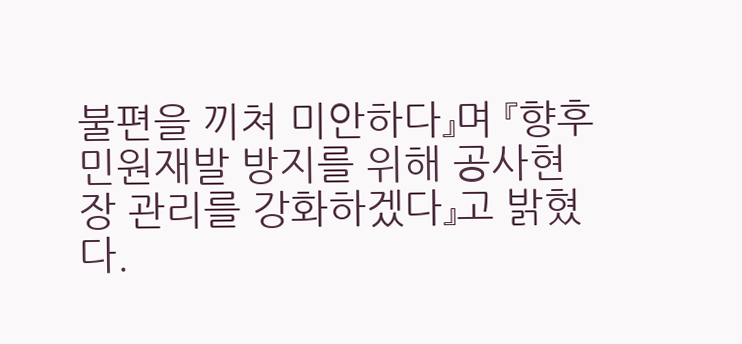불편을 끼쳐 미안하다』며 『향후 민원재발 방지를 위해 공사현장 관리를 강화하겠다』고 밝혔다.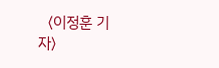〈이정훈 기자〉